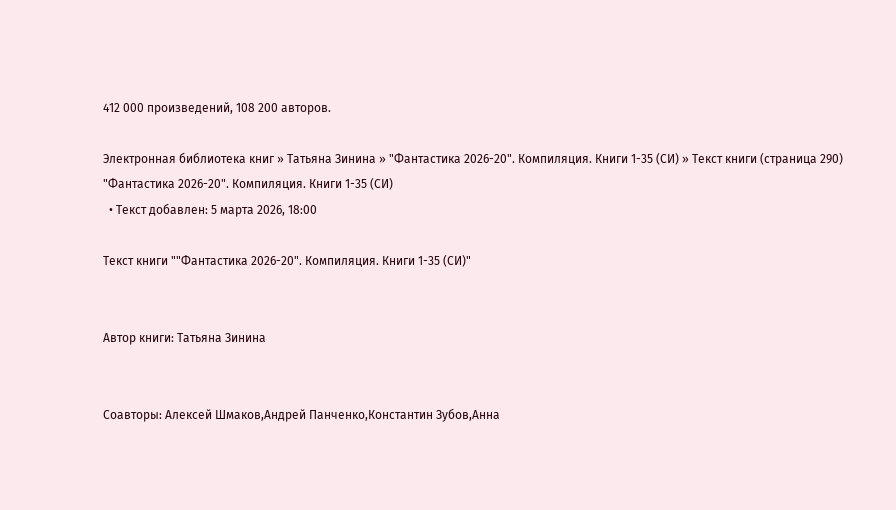412 000 произведений, 108 200 авторов.

Электронная библиотека книг » Татьяна Зинина » "Фантастика 2026-20". Компиляция. Книги 1-35 (СИ) » Текст книги (страница 290)
"Фантастика 2026-20". Компиляция. Книги 1-35 (СИ)
  • Текст добавлен: 5 марта 2026, 18:00

Текст книги ""Фантастика 2026-20". Компиляция. Книги 1-35 (СИ)"


Автор книги: Татьяна Зинина


Соавторы: Алексей Шмаков,Андрей Панченко,Константин Зубов,Анна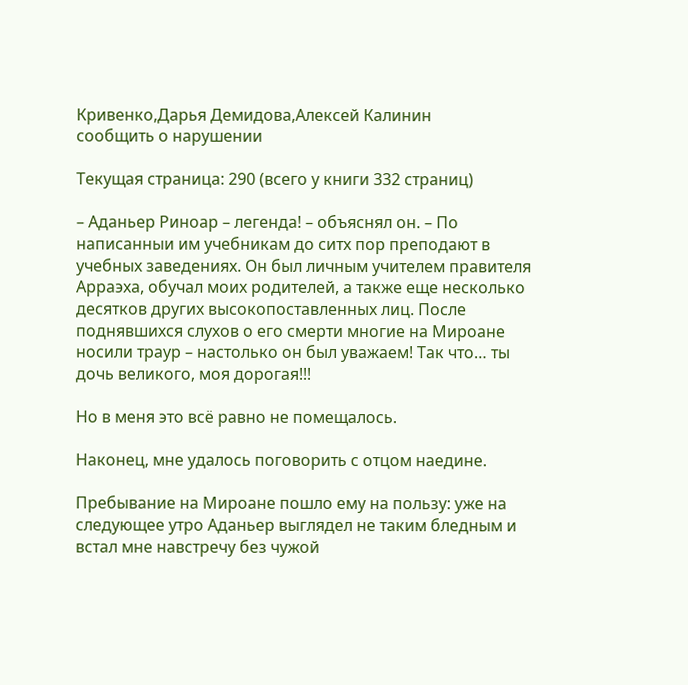Кривенко,Дарья Демидова,Алексей Калинин
сообщить о нарушении

Текущая страница: 290 (всего у книги 332 страниц)

– Аданьер Риноар – легенда! – объяснял он. – По написанныи им учебникам до ситх пор преподают в учебных заведениях. Он был личным учителем правителя Арраэха, обучал моих родителей, а также еще несколько десятков других высокопоставленных лиц. После поднявшихся слухов о его смерти многие на Мироане носили траур – настолько он был уважаем! Так что… ты дочь великого, моя дорогая!!!

Но в меня это всё равно не помещалось.

Наконец, мне удалось поговорить с отцом наедине.

Пребывание на Мироане пошло ему на пользу: уже на следующее утро Аданьер выглядел не таким бледным и встал мне навстречу без чужой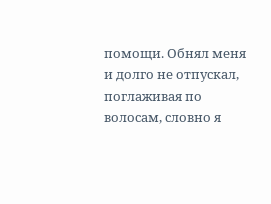помощи. Обнял меня и долго не отпускал, поглаживая по волосам, словно я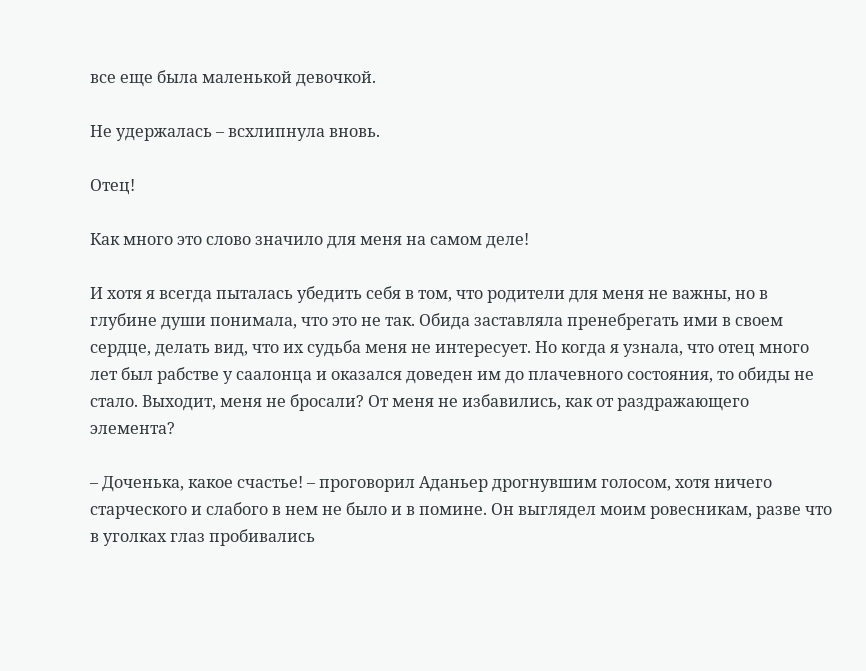все еще была маленькой девочкой.

Не удержалась – всхлипнула вновь.

Отец!

Как много это слово значило для меня на самом деле!

И хотя я всегда пыталась убедить себя в том, что родители для меня не важны, но в глубине души понимала, что это не так. Обида заставляла пренебрегать ими в своем сердце, делать вид, что их судьба меня не интересует. Но когда я узнала, что отец много лет был рабстве у саалонца и оказался доведен им до плачевного состояния, то обиды не стало. Выходит, меня не бросали? От меня не избавились, как от раздражающего элемента?

– Доченька, какое счастье! – проговорил Аданьер дрогнувшим голосом, хотя ничего старческого и слабого в нем не было и в помине. Он выглядел моим ровесникам, разве что в уголках глаз пробивались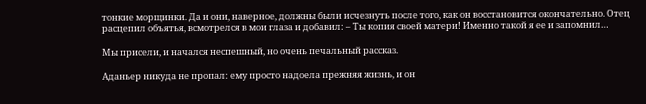тонкие морщинки. Да и они, наверное, должны были исчезнуть после того, как он восстановится окончательно. Отец расцепил объятья, всмотрелся в мои глаза и добавил: – Ты копия своей матери! Именно такой я ее и запомнил…

Мы присели, и начался неспешный, но очень печальный рассказ.

Аданьер никуда не пропал: ему просто надоела прежняя жизнь, и он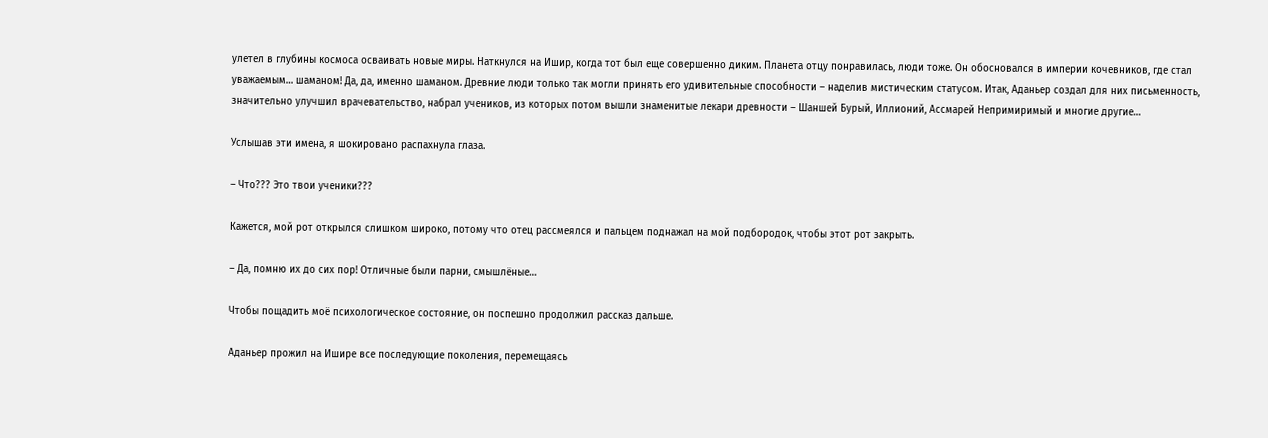улетел в глубины космоса осваивать новые миры. Наткнулся на Ишир, когда тот был еще совершенно диким. Планета отцу понравилась, люди тоже. Он обосновался в империи кочевников, где стал уважаемым… шаманом! Да, да, именно шаманом. Древние люди только так могли принять его удивительные способности – наделив мистическим статусом. Итак, Аданьер создал для них письменность, значительно улучшил врачевательство, набрал учеников, из которых потом вышли знаменитые лекари древности – Шаншей Бурый, Иллионий, Ассмарей Непримиримый и многие другие…

Услышав эти имена, я шокировано распахнула глаза.

– Что??? Это твои ученики???

Кажется, мой рот открылся слишком широко, потому что отец рассмеялся и пальцем поднажал на мой подбородок, чтобы этот рот закрыть.

– Да, помню их до сих пор! Отличные были парни, смышлёные…

Чтобы пощадить моё психологическое состояние, он поспешно продолжил рассказ дальше.

Аданьер прожил на Ишире все последующие поколения, перемещаясь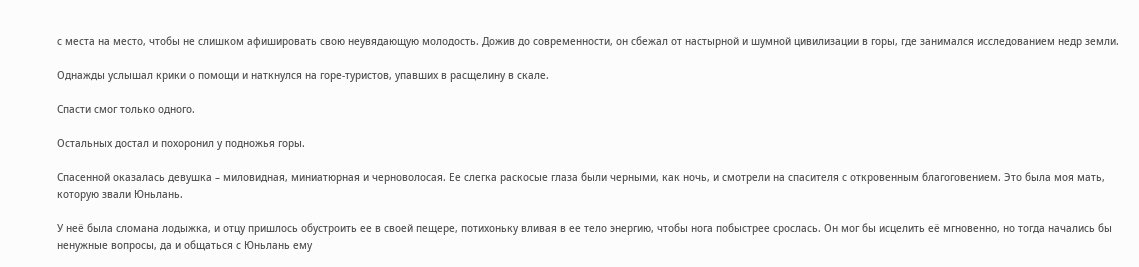с места на место, чтобы не слишком афишировать свою неувядающую молодость. Дожив до современности, он сбежал от настырной и шумной цивилизации в горы, где занимался исследованием недр земли.

Однажды услышал крики о помощи и наткнулся на горе-туристов, упавших в расщелину в скале.

Спасти смог только одного.

Остальных достал и похоронил у подножья горы.

Спасенной оказалась девушка – миловидная, миниатюрная и черноволосая. Ее слегка раскосые глаза были черными, как ночь, и смотрели на спасителя с откровенным благоговением. Это была моя мать, которую звали Юньлань.

У неё была сломана лодыжка, и отцу пришлось обустроить ее в своей пещере, потихоньку вливая в ее тело энергию, чтобы нога побыстрее срослась. Он мог бы исцелить её мгновенно, но тогда начались бы ненужные вопросы, да и общаться с Юньлань ему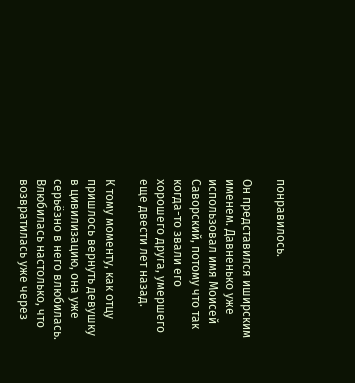понравилось.

Он представился иширским именем. Давненько уже использовал имя Моисей Саворский, потому что так когда-то звали его хорошего друга, умершего еще двести лет назад.

К тому моменту, как отцу пришлось вернуть девушку в цивилизацию, она уже серьёзно в него влюбилась. Влюбилась настолько, что возвратилась уже через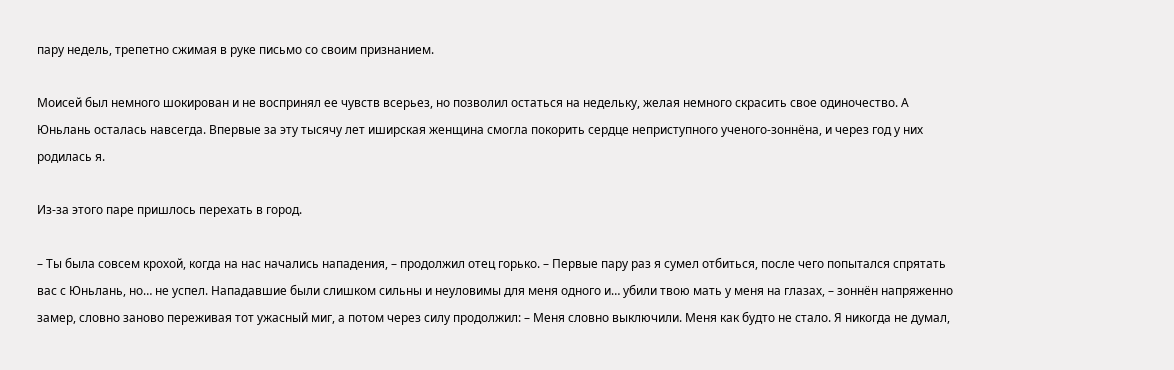пару недель, трепетно сжимая в руке письмо со своим признанием.

Моисей был немного шокирован и не воспринял ее чувств всерьез, но позволил остаться на недельку, желая немного скрасить свое одиночество. А Юньлань осталась навсегда. Впервые за эту тысячу лет иширская женщина смогла покорить сердце неприступного ученого-зоннёна, и через год у них родилась я.

Из-за этого паре пришлось перехать в город.

– Ты была совсем крохой, когда на нас начались нападения, – продолжил отец горько. – Первые пару раз я сумел отбиться, после чего попытался спрятать вас с Юньлань, но… не успел. Нападавшие были слишком сильны и неуловимы для меня одного и… убили твою мать у меня на глазах, – зоннён напряженно замер, словно заново переживая тот ужасный миг, а потом через силу продолжил: – Меня словно выключили. Меня как будто не стало. Я никогда не думал,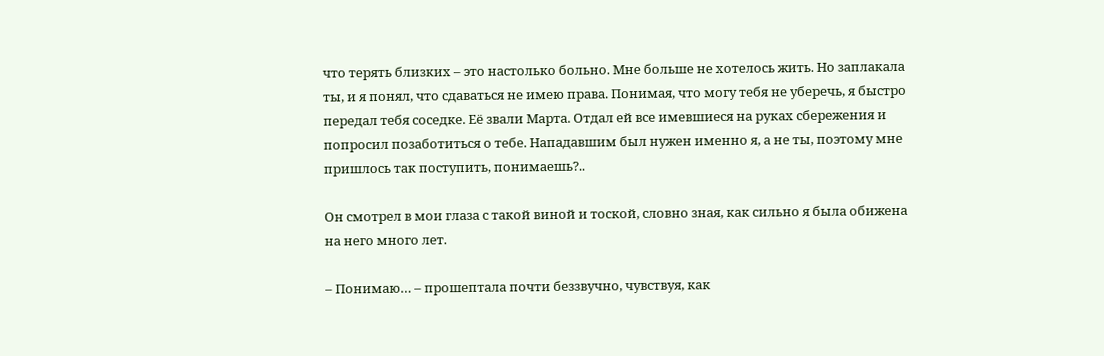что терять близких – это настолько больно. Мне больше не хотелось жить. Но заплакала ты, и я понял, что сдаваться не имею права. Понимая, что могу тебя не уберечь, я быстро передал тебя соседке. Её звали Марта. Отдал ей все имевшиеся на руках сбережения и попросил позаботиться о тебе. Нападавшим был нужен именно я, а не ты, поэтому мне пришлось так поступить, понимаешь?..

Он смотрел в мои глаза с такой виной и тоской, словно зная, как сильно я была обижена на него много лет.

– Понимаю… – прошептала почти беззвучно, чувствуя, как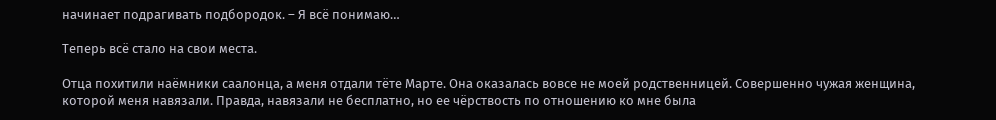начинает подрагивать подбородок. – Я всё понимаю…

Теперь всё стало на свои места.

Отца похитили наёмники саалонца, а меня отдали тёте Марте. Она оказалась вовсе не моей родственницей. Совершенно чужая женщина, которой меня навязали. Правда, навязали не бесплатно, но ее чёрствость по отношению ко мне была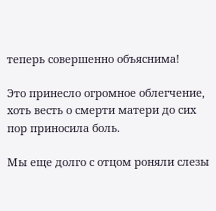теперь совершенно объяснима!

Это принесло огромное облегчение, хоть весть о смерти матери до сих пор приносила боль.

Мы еще долго с отцом роняли слезы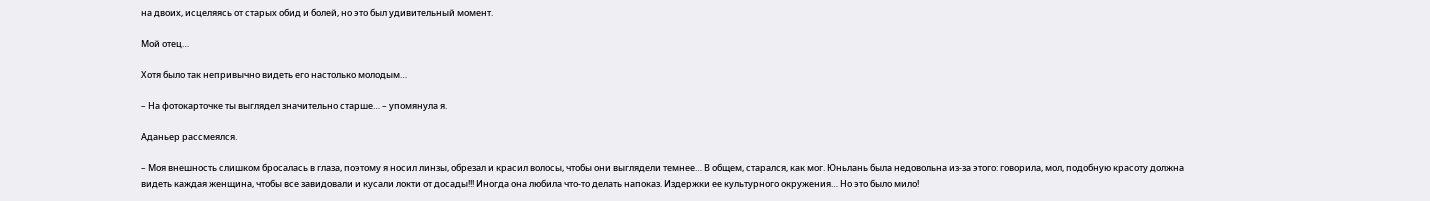на двоих, исцеляясь от старых обид и болей, но это был удивительный момент.

Мой отец…

Хотя было так непривычно видеть его настолько молодым…

– На фотокарточке ты выглядел значительно старше… – упомянула я.

Аданьер рассмеялся.

– Моя внешность слишком бросалась в глаза, поэтому я носил линзы, обрезал и красил волосы, чтобы они выглядели темнее… В общем, старался, как мог. Юньлань была недовольна из-за этого: говорила, мол, подобную красоту должна видеть каждая женщина, чтобы все завидовали и кусали локти от досады!!! Иногда она любила что-то делать напоказ. Издержки ее культурного окружения… Но это было мило!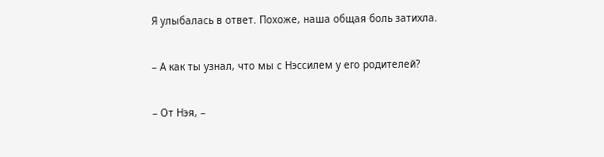Я улыбалась в ответ. Похоже, наша общая боль затихла.

– А как ты узнал, что мы с Нэссилем у его родителей?

– От Нэя, –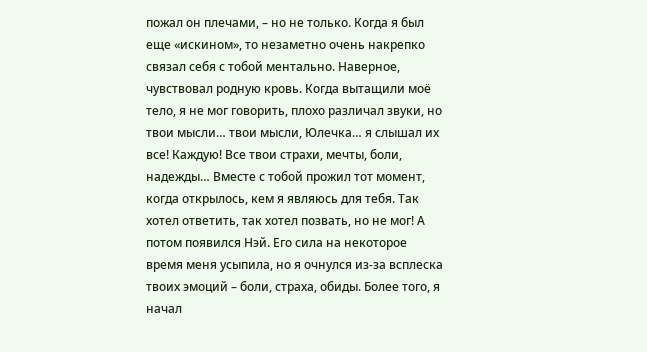пожал он плечами, – но не только. Когда я был еще «искином», то незаметно очень накрепко связал себя с тобой ментально. Наверное, чувствовал родную кровь. Когда вытащили моё тело, я не мог говорить, плохо различал звуки, но твои мысли… твои мысли, Юлечка… я слышал их все! Каждую! Все твои страхи, мечты, боли, надежды… Вместе с тобой прожил тот момент, когда открылось, кем я являюсь для тебя. Так хотел ответить, так хотел позвать, но не мог! А потом появился Нэй. Его сила на некоторое время меня усыпила, но я очнулся из-за всплеска твоих эмоций – боли, страха, обиды. Более того, я начал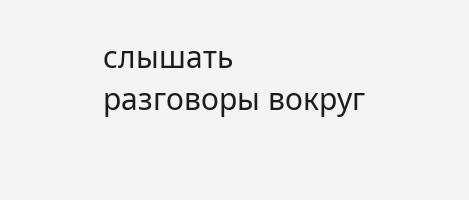слышать разговоры вокруг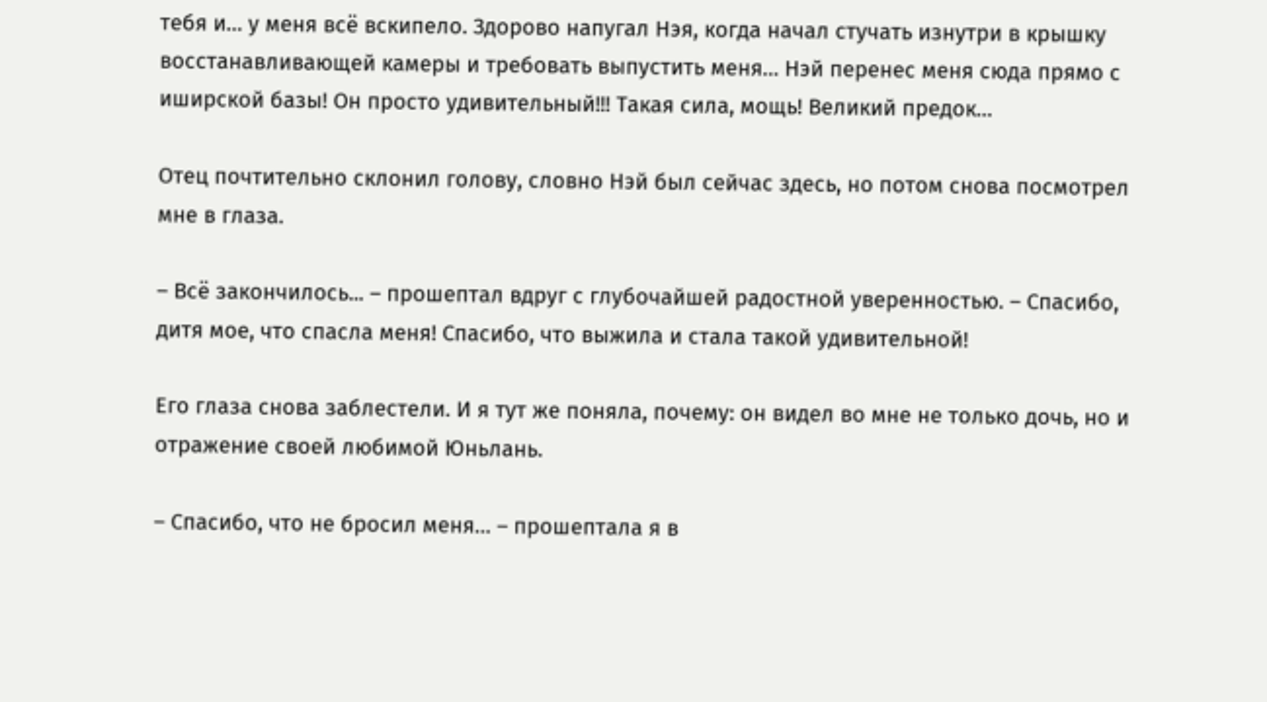тебя и… у меня всё вскипело. Здорово напугал Нэя, когда начал стучать изнутри в крышку восстанавливающей камеры и требовать выпустить меня… Нэй перенес меня сюда прямо с иширской базы! Он просто удивительный!!! Такая сила, мощь! Великий предок…

Отец почтительно склонил голову, словно Нэй был сейчас здесь, но потом снова посмотрел мне в глаза.

– Всё закончилось... – прошептал вдруг с глубочайшей радостной уверенностью. – Спасибо, дитя мое, что спасла меня! Спасибо, что выжила и стала такой удивительной!

Его глаза снова заблестели. И я тут же поняла, почему: он видел во мне не только дочь, но и отражение своей любимой Юньлань.

– Спасибо, что не бросил меня… – прошептала я в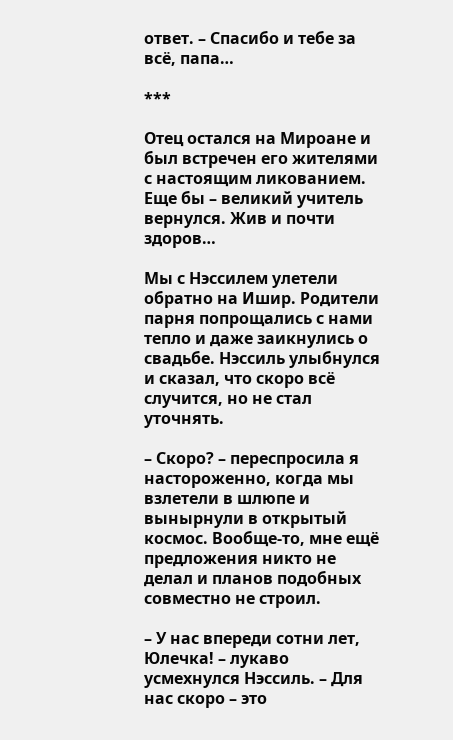ответ. – Спасибо и тебе за всё, папа…

***

Отец остался на Мироане и был встречен его жителями с настоящим ликованием. Еще бы – великий учитель вернулся. Жив и почти здоров…

Мы с Нэссилем улетели обратно на Ишир. Родители парня попрощались с нами тепло и даже заикнулись о свадьбе. Нэссиль улыбнулся и сказал, что скоро всё случится, но не стал уточнять.

– Скоро? – переспросила я настороженно, когда мы взлетели в шлюпе и вынырнули в открытый космос. Вообще-то, мне ещё предложения никто не делал и планов подобных совместно не строил.

– У нас впереди сотни лет, Юлечка! – лукаво усмехнулся Нэссиль. – Для нас скоро – это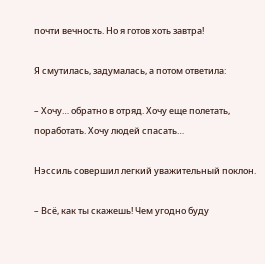почти вечность. Но я готов хоть завтра!

Я смутилась, задумалась, а потом ответила:

– Хочу… обратно в отряд. Хочу еще полетать, поработать. Хочу людей спасать…

Нэссиль совершил легкий уважительный поклон.

– Всё, как ты скажешь! Чем угодно буду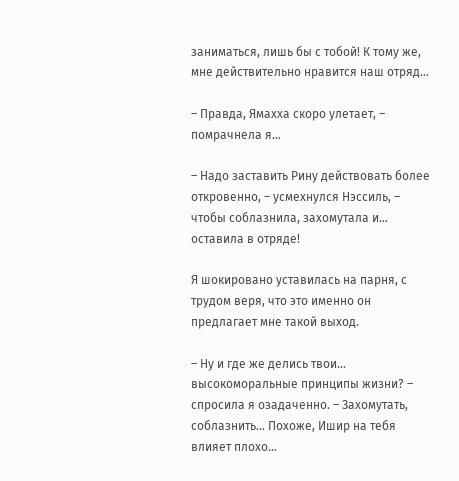заниматься, лишь бы с тобой! К тому же, мне действительно нравится наш отряд…

– Правда, Ямахха скоро улетает, – помрачнела я…

– Надо заставить Рину действовать более откровенно, – усмехнулся Нэссиль, – чтобы соблазнила, захомутала и… оставила в отряде!

Я шокировано уставилась на парня, с трудом веря, что это именно он предлагает мне такой выход.

– Ну и где же делись твои… высокоморальные принципы жизни? – спросила я озадаченно. – Захомутать, соблазнить… Похоже, Ишир на тебя влияет плохо…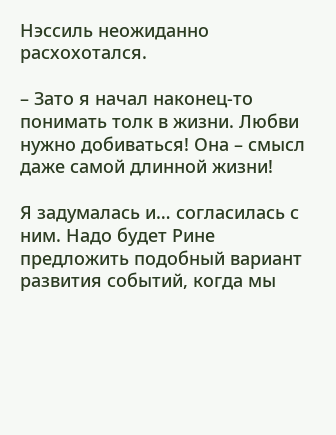Нэссиль неожиданно расхохотался.

– Зато я начал наконец-то понимать толк в жизни. Любви нужно добиваться! Она – смысл даже самой длинной жизни!

Я задумалась и… согласилась с ним. Надо будет Рине предложить подобный вариант развития событий, когда мы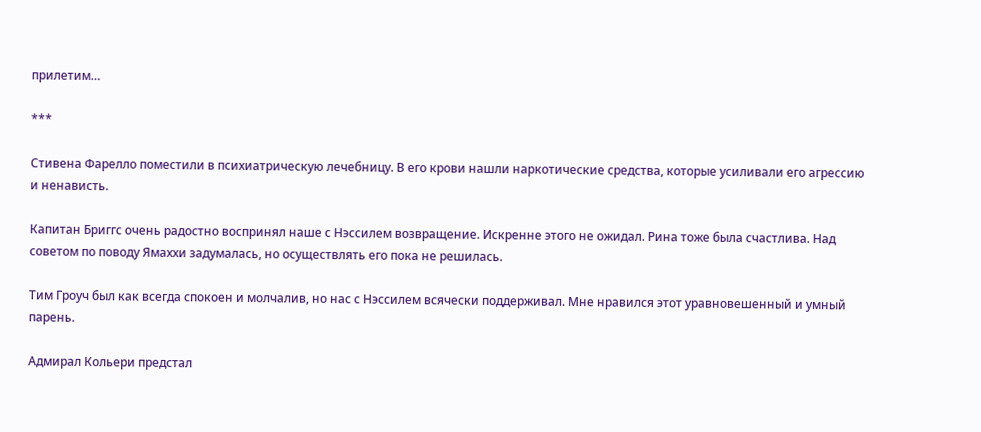прилетим…

***

Стивена Фарелло поместили в психиатрическую лечебницу. В его крови нашли наркотические средства, которые усиливали его агрессию и ненависть.

Капитан Бриггс очень радостно воспринял наше с Нэссилем возвращение. Искренне этого не ожидал. Рина тоже была счастлива. Над советом по поводу Ямаххи задумалась, но осуществлять его пока не решилась.

Тим Гроуч был как всегда спокоен и молчалив, но нас с Нэссилем всячески поддерживал. Мне нравился этот уравновешенный и умный парень.

Адмирал Кольери предстал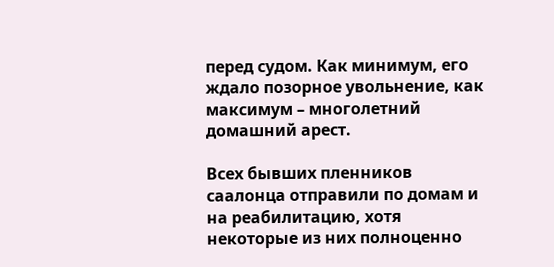перед судом. Как минимум, его ждало позорное увольнение, как максимум – многолетний домашний арест.

Всех бывших пленников саалонца отправили по домам и на реабилитацию, хотя некоторые из них полноценно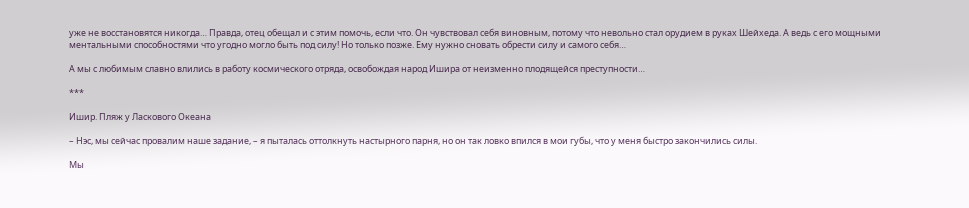уже не восстановятся никогда… Правда, отец обещал и с этим помочь, если что. Он чувствовал себя виновным, потому что невольно стал орудием в руках Шейхеда. А ведь с его мощными ментальными способностями что угодно могло быть под силу! Но только позже. Ему нужно сновать обрести силу и самого себя…

А мы с любимым славно влились в работу космического отряда, освобождая народ Ишира от неизменно плодящейся преступности…

***

Ишир. Пляж у Ласкового Океана

– Нэс, мы сейчас провалим наше задание, – я пыталась оттолкнуть настырного парня, но он так ловко впился в мои губы, что у меня быстро закончились силы.

Мы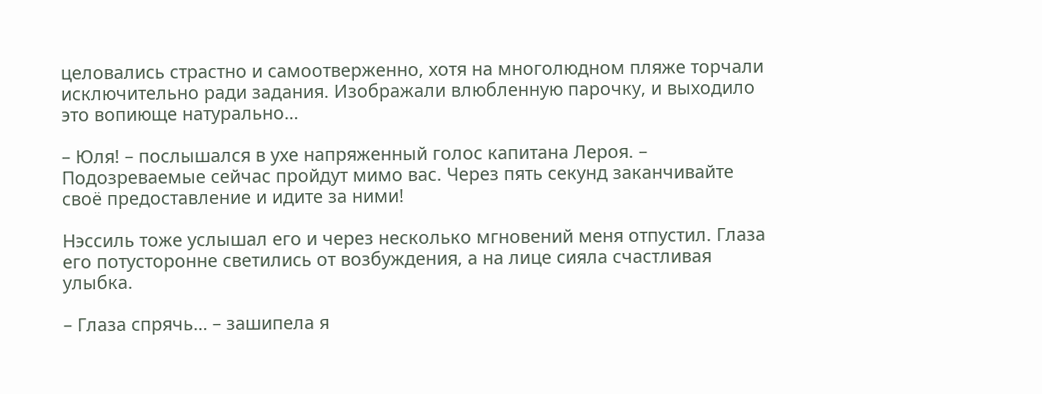целовались страстно и самоотверженно, хотя на многолюдном пляже торчали исключительно ради задания. Изображали влюбленную парочку, и выходило это вопиюще натурально…

– Юля! – послышался в ухе напряженный голос капитана Лероя. – Подозреваемые сейчас пройдут мимо вас. Через пять секунд заканчивайте своё предоставление и идите за ними!

Нэссиль тоже услышал его и через несколько мгновений меня отпустил. Глаза его потусторонне светились от возбуждения, а на лице сияла счастливая улыбка.

– Глаза спрячь… – зашипела я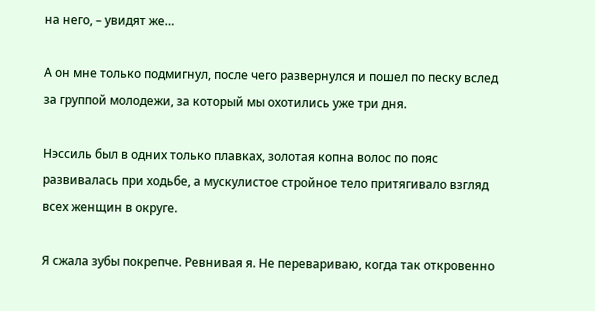на него, – увидят же…

А он мне только подмигнул, после чего развернулся и пошел по песку вслед за группой молодежи, за который мы охотились уже три дня.

Нэссиль был в одних только плавках, золотая копна волос по пояс развивалась при ходьбе, а мускулистое стройное тело притягивало взгляд всех женщин в округе.

Я сжала зубы покрепче. Ревнивая я. Не перевариваю, когда так откровенно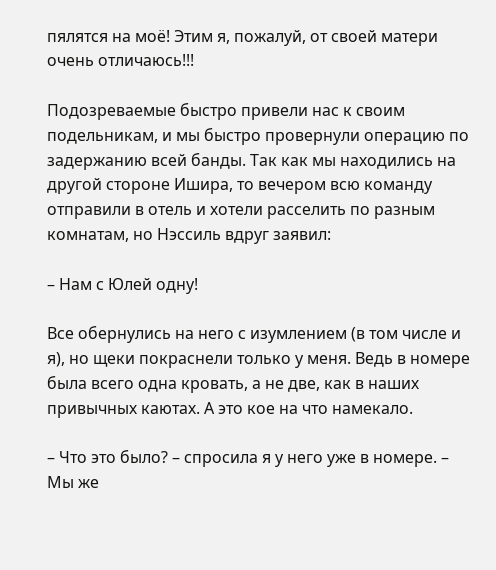пялятся на моё! Этим я, пожалуй, от своей матери очень отличаюсь!!!

Подозреваемые быстро привели нас к своим подельникам, и мы быстро провернули операцию по задержанию всей банды. Так как мы находились на другой стороне Ишира, то вечером всю команду отправили в отель и хотели расселить по разным комнатам, но Нэссиль вдруг заявил:

– Нам с Юлей одну!

Все обернулись на него с изумлением (в том числе и я), но щеки покраснели только у меня. Ведь в номере была всего одна кровать, а не две, как в наших привычных каютах. А это кое на что намекало.

– Что это было? – спросила я у него уже в номере. – Мы же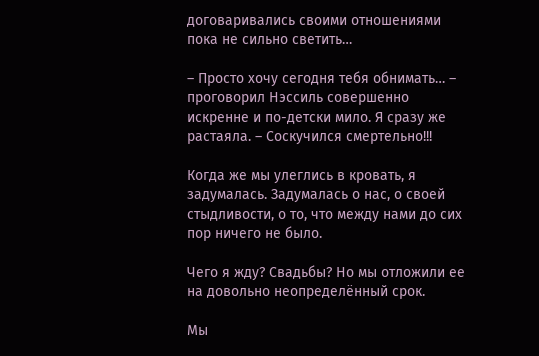договаривались своими отношениями пока не сильно светить…

– Просто хочу сегодня тебя обнимать… – проговорил Нэссиль совершенно искренне и по-детски мило. Я сразу же растаяла. – Соскучился смертельно!!!

Когда же мы улеглись в кровать, я задумалась. Задумалась о нас, о своей стыдливости, о то, что между нами до сих пор ничего не было.

Чего я жду? Свадьбы? Но мы отложили ее на довольно неопределённый срок.

Мы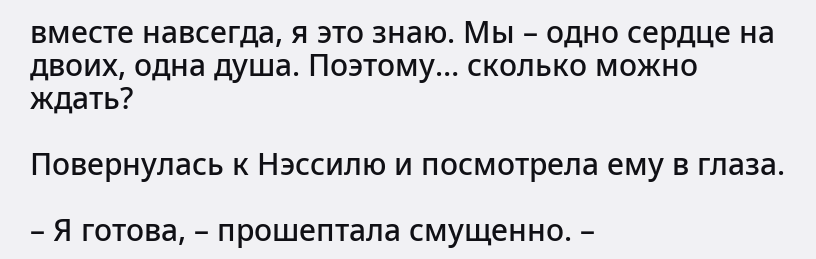вместе навсегда, я это знаю. Мы – одно сердце на двоих, одна душа. Поэтому… сколько можно ждать?

Повернулась к Нэссилю и посмотрела ему в глаза.

– Я готова, – прошептала смущенно. –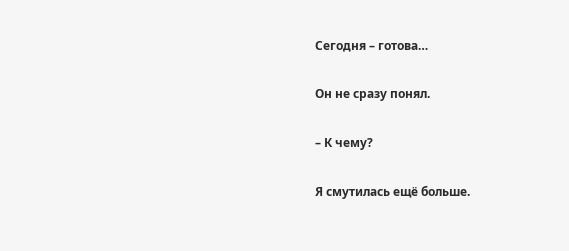Сегодня – готова…

Он не сразу понял.

– К чему?

Я смутилась ещё больше.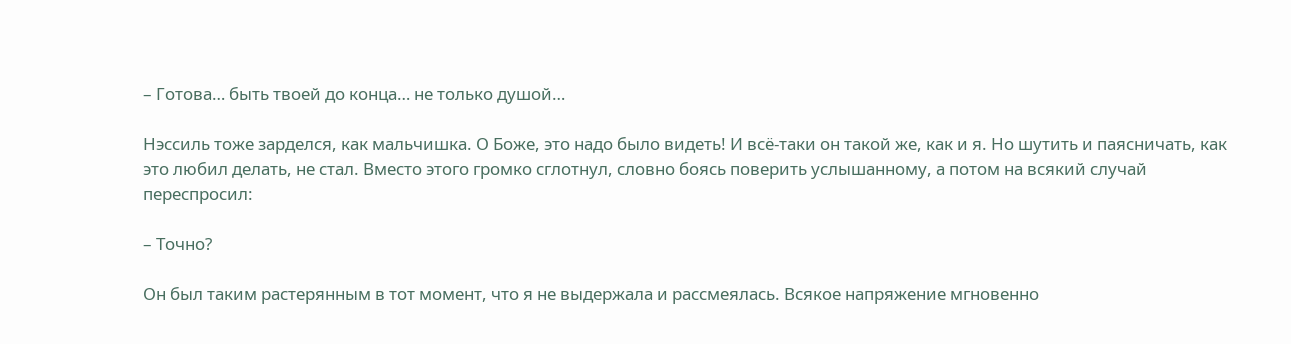– Готова… быть твоей до конца… не только душой…

Нэссиль тоже зарделся, как мальчишка. О Боже, это надо было видеть! И всё-таки он такой же, как и я. Но шутить и паясничать, как это любил делать, не стал. Вместо этого громко сглотнул, словно боясь поверить услышанному, а потом на всякий случай переспросил:

– Точно?

Он был таким растерянным в тот момент, что я не выдержала и рассмеялась. Всякое напряжение мгновенно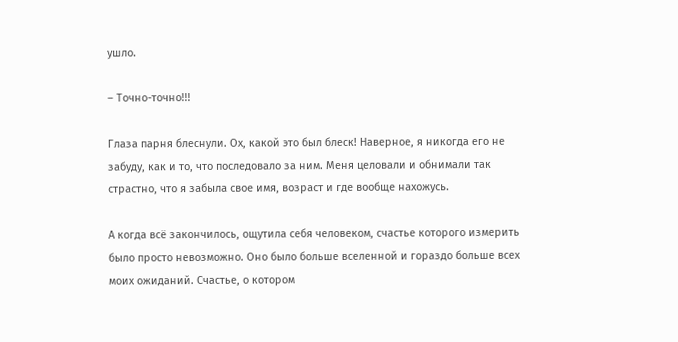ушло.

– Точно-точно!!!

Глаза парня блеснули. Ох, какой это был блеск! Наверное, я никогда его не забуду, как и то, что последовало за ним. Меня целовали и обнимали так страстно, что я забыла свое имя, возраст и где вообще нахожусь.

А когда всё закончилось, ощутила себя человеком, счастье которого измерить было просто невозможно. Оно было больше вселенной и гораздо больше всех моих ожиданий. Счастье, о котором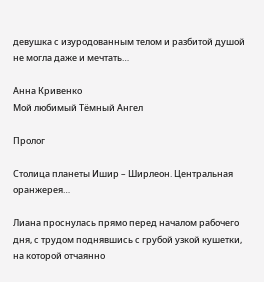девушка с изуродованным телом и разбитой душой не могла даже и мечтать…

Анна Кривенко
Мой любимый Тёмный Ангел

Пролог

Столица планеты Ишир – Ширлеон. Центральная оранжерея…

Лиана проснулась прямо перед началом рабочего дня, с трудом поднявшись с грубой узкой кушетки, на которой отчаянно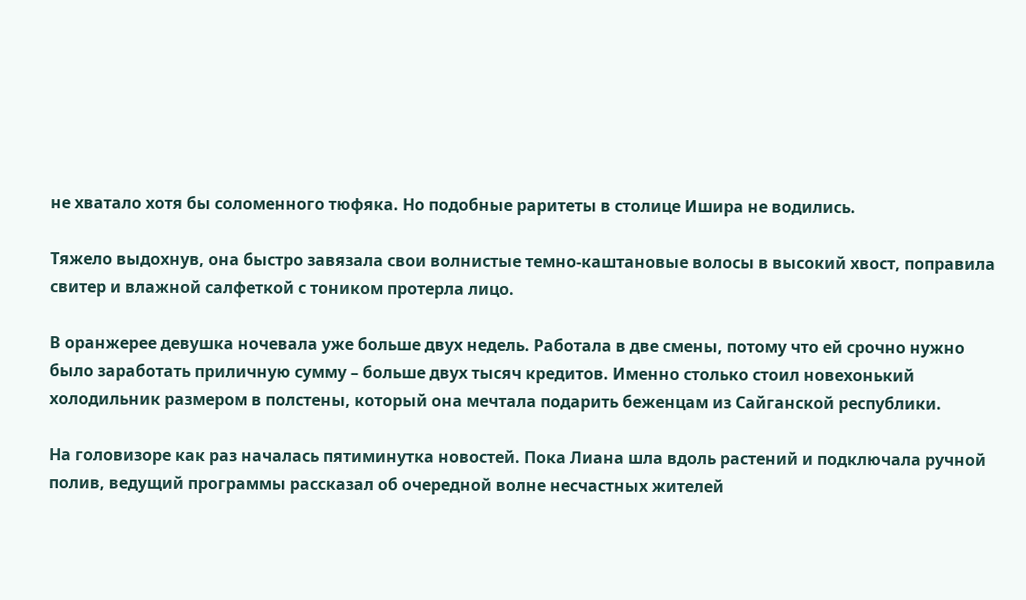не хватало хотя бы соломенного тюфяка. Но подобные раритеты в столице Ишира не водились.

Тяжело выдохнув, она быстро завязала свои волнистые темно-каштановые волосы в высокий хвост, поправила свитер и влажной салфеткой с тоником протерла лицо.

В оранжерее девушка ночевала уже больше двух недель. Работала в две смены, потому что ей срочно нужно было заработать приличную сумму – больше двух тысяч кредитов. Именно столько стоил новехонький холодильник размером в полстены, который она мечтала подарить беженцам из Сайганской республики.

На головизоре как раз началась пятиминутка новостей. Пока Лиана шла вдоль растений и подключала ручной полив, ведущий программы рассказал об очередной волне несчастных жителей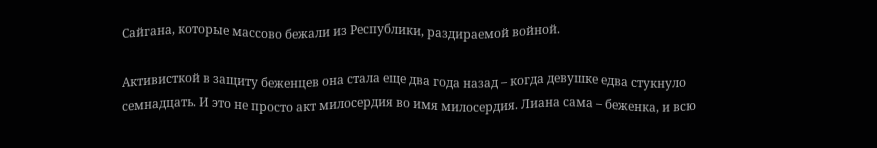Сайгана, которые массово бежали из Республики, раздираемой войной.

Активисткой в защиту беженцев она стала еще два года назад – когда девушке едва стукнуло семнадцать. И это не просто акт милосердия во имя милосердия. Лиана сама – беженка, и всю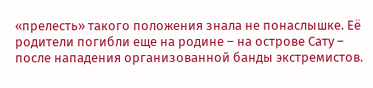«прелесть» такого положения знала не понаслышке. Её родители погибли еще на родине – на острове Сату – после нападения организованной банды экстремистов.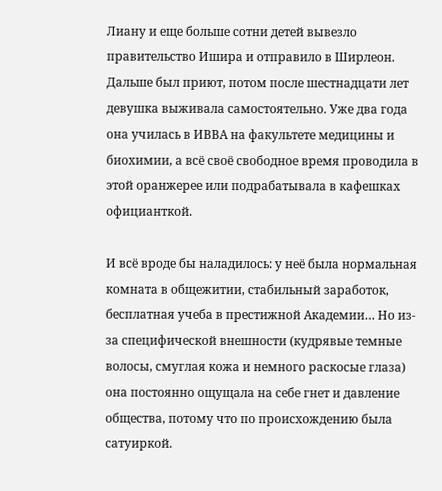Лиану и еще больше сотни детей вывезло правительство Ишира и отправило в Ширлеон. Дальше был приют, потом после шестнадцати лет девушка выживала самостоятельно. Уже два года она училась в ИВВА на факультете медицины и биохимии, а всё своё свободное время проводила в этой оранжерее или подрабатывала в кафешках официанткой.

И всё вроде бы наладилось: у неё была нормальная комната в общежитии, стабильный заработок, бесплатная учеба в престижной Академии… Но из-за специфической внешности (кудрявые темные волосы, смуглая кожа и немного раскосые глаза) она постоянно ощущала на себе гнет и давление общества, потому что по происхождению была сатуиркой.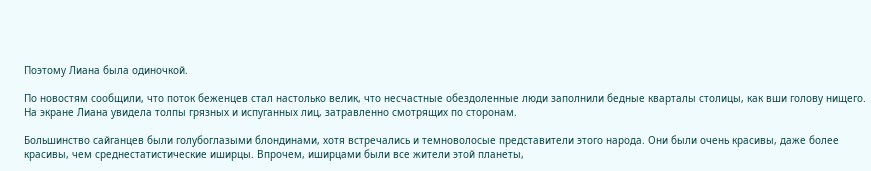Поэтому Лиана была одиночкой.

По новостям сообщили, что поток беженцев стал настолько велик, что несчастные обездоленные люди заполнили бедные кварталы столицы, как вши голову нищего. На экране Лиана увидела толпы грязных и испуганных лиц, затравленно смотрящих по сторонам.

Большинство сайганцев были голубоглазыми блондинами, хотя встречались и темноволосые представители этого народа. Они были очень красивы, даже более красивы, чем среднестатистические иширцы. Впрочем, иширцами были все жители этой планеты,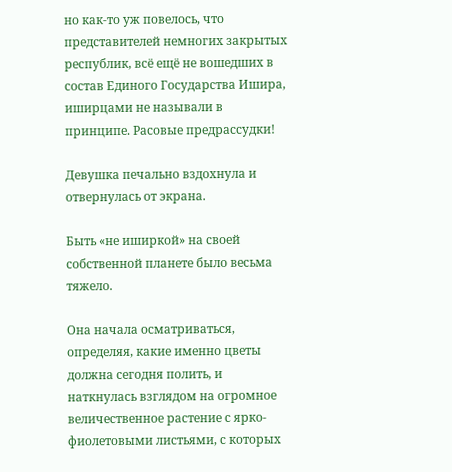но как-то уж повелось, что представителей немногих закрытых республик, всё ещё не вошедших в состав Единого Государства Ишира, иширцами не называли в принципе. Расовые предрассудки!

Девушка печально вздохнула и отвернулась от экрана.

Быть «не иширкой» на своей собственной планете было весьма тяжело.

Она начала осматриваться, определяя, какие именно цветы должна сегодня полить, и наткнулась взглядом на огромное величественное растение с ярко-фиолетовыми листьями, с которых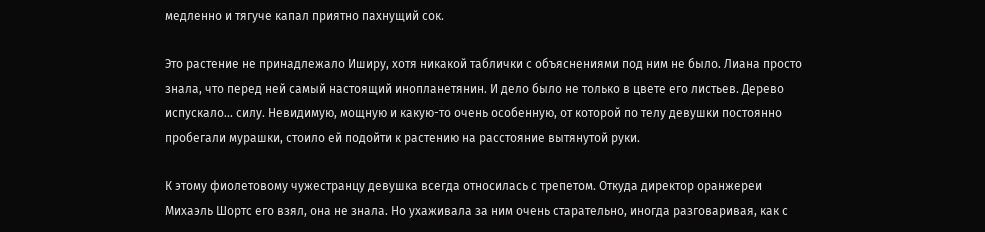медленно и тягуче капал приятно пахнущий сок.

Это растение не принадлежало Иширу, хотя никакой таблички с объяснениями под ним не было. Лиана просто знала, что перед ней самый настоящий инопланетянин. И дело было не только в цвете его листьев. Дерево испускало… силу. Невидимую, мощную и какую-то очень особенную, от которой по телу девушки постоянно пробегали мурашки, стоило ей подойти к растению на расстояние вытянутой руки.

К этому фиолетовому чужестранцу девушка всегда относилась с трепетом. Откуда директор оранжереи Михаэль Шортс его взял, она не знала. Но ухаживала за ним очень старательно, иногда разговаривая, как с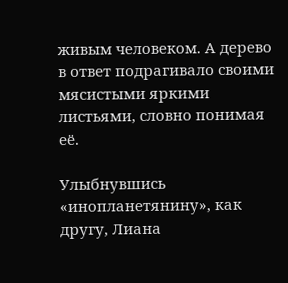живым человеком. А дерево в ответ подрагивало своими мясистыми яркими листьями, словно понимая её.

Улыбнувшись «инопланетянину», как другу, Лиана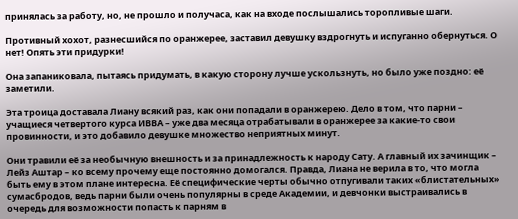принялась за работу, но, не прошло и получаса, как на входе послышались торопливые шаги.

Противный хохот, разнесшийся по оранжерее, заставил девушку вздрогнуть и испуганно обернуться. О нет! Опять эти придурки!

Она запаниковала, пытаясь придумать, в какую сторону лучше ускользнуть, но было уже поздно: её заметили.

Эта троица доставала Лиану всякий раз, как они попадали в оранжерею. Дело в том, что парни – учащиеся четвертого курса ИВВА – уже два месяца отрабатывали в оранжерее за какие-то свои провинности, и это добавило девушке множество неприятных минут.

Они травили её за необычную внешность и за принадлежность к народу Сату. А главный их зачинщик – Лейз Аштар – ко всему прочему еще постоянно домогался. Правда, Лиана не верила в то, что могла быть ему в этом плане интересна. Её специфические черты обычно отпугивали таких «блистательных» сумасбродов, ведь парни были очень популярны в среде Академии, и девчонки выстраивались в очередь для возможности попасть к парням в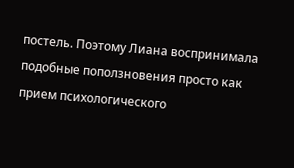постель. Поэтому Лиана воспринимала подобные поползновения просто как прием психологического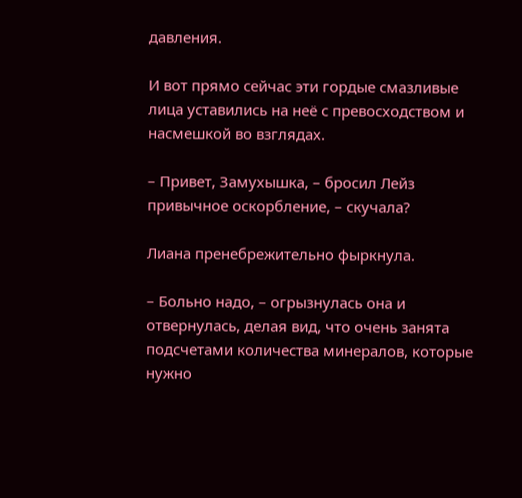давления.

И вот прямо сейчас эти гордые смазливые лица уставились на неё с превосходством и насмешкой во взглядах.

– Привет, Замухышка, – бросил Лейз привычное оскорбление, – скучала?

Лиана пренебрежительно фыркнула.

– Больно надо, – огрызнулась она и отвернулась, делая вид, что очень занята подсчетами количества минералов, которые нужно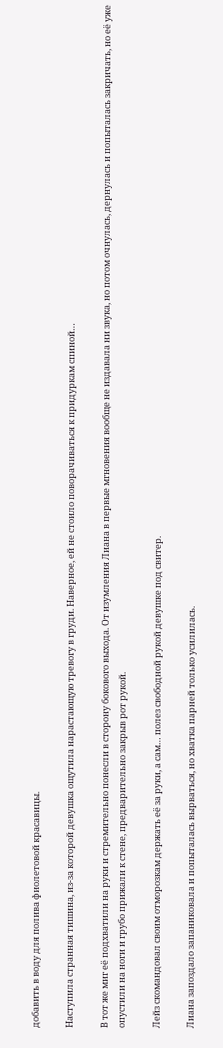добавить в воду для полива фиолетовой красавицы.

Наступила странная тишина, из-за которой девушка ощутила нарастающую тревогу в груди. Наверное, ей не стоило поворачиваться к придуркам спиной…

В тот же миг её подхватили на руки и стремительно понесли в сторону бокового выхода. От изумления Лиана в первые мгновения вообще не издавала ни звука, но потом очнулась, дернулась и попыталась закричать, но её уже опустили на ноги и грубо прижали к стене, предварительно закрыв рот рукой.

Лейз скомандовал своим отморозкам держать её за руки, а сам… полез свободной рукой девушке под свитер.

Лиана запоздало запаниковала и попыталась вырваться, но хватка парней только усилилась.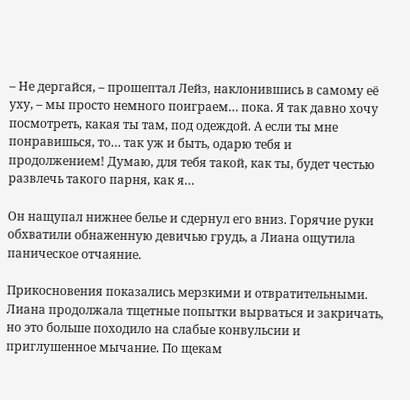– Не дергайся, – прошептал Лейз, наклонившись в самому её уху, – мы просто немного поиграем… пока. Я так давно хочу посмотреть, какая ты там, под одеждой. А если ты мне понравишься, то… так уж и быть, одарю тебя и продолжением! Думаю, для тебя такой, как ты, будет честью развлечь такого парня, как я…

Он нащупал нижнее белье и сдернул его вниз. Горячие руки обхватили обнаженную девичью грудь, а Лиана ощутила паническое отчаяние.

Прикосновения показались мерзкими и отвратительными. Лиана продолжала тщетные попытки вырваться и закричать, но это больше походило на слабые конвульсии и приглушенное мычание. По щекам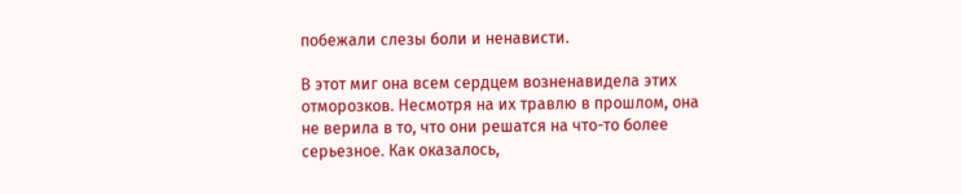побежали слезы боли и ненависти.

В этот миг она всем сердцем возненавидела этих отморозков. Несмотря на их травлю в прошлом, она не верила в то, что они решатся на что-то более серьезное. Как оказалось,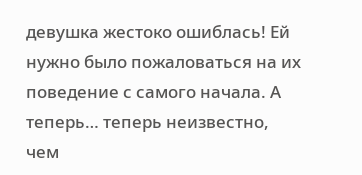девушка жестоко ошиблась! Ей нужно было пожаловаться на их поведение с самого начала. А теперь… теперь неизвестно, чем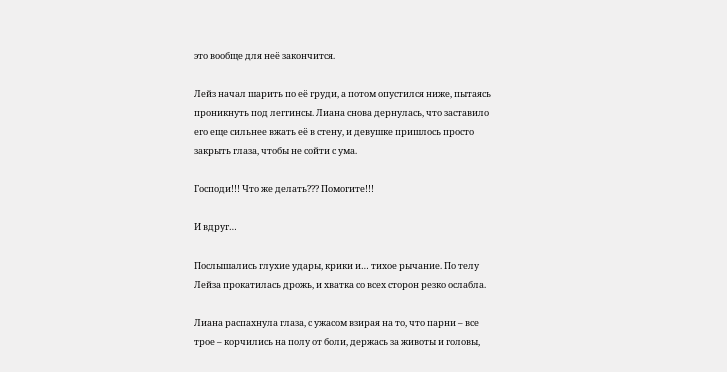это вообще для неё закончится.

Лейз начал шарить по её груди, а потом опустился ниже, пытаясь проникнуть под леггинсы. Лиана снова дернулась, что заставило его еще сильнее вжать её в стену, и девушке пришлось просто закрыть глаза, чтобы не сойти с ума.

Господи!!! Что же делать??? Помогите!!!

И вдруг…

Послышались глухие удары, крики и… тихое рычание. По телу Лейза прокатилась дрожь, и хватка со всех сторон резко ослабла.

Лиана распахнула глаза, с ужасом взирая на то, что парни – все трое – корчились на полу от боли, держась за животы и головы,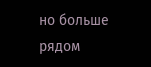но больше рядом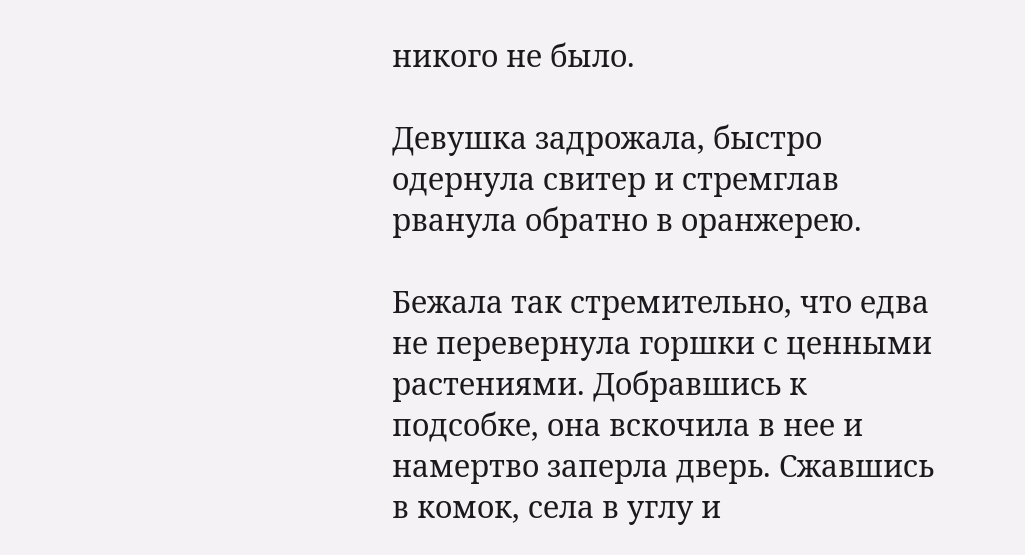никого не было.

Девушка задрожала, быстро одернула свитер и стремглав рванула обратно в оранжерею.

Бежала так стремительно, что едва не перевернула горшки с ценными растениями. Добравшись к подсобке, она вскочила в нее и намертво заперла дверь. Сжавшись в комок, села в углу и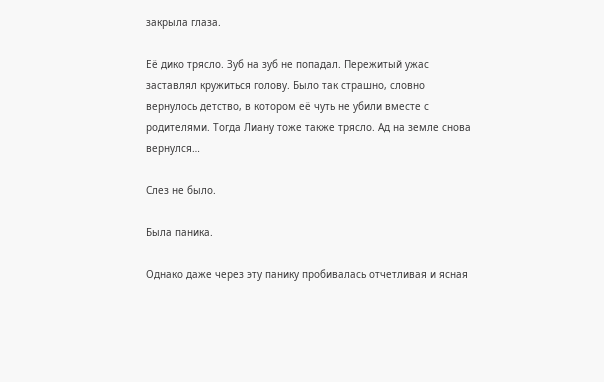закрыла глаза.

Её дико трясло. Зуб на зуб не попадал. Пережитый ужас заставлял кружиться голову. Было так страшно, словно вернулось детство, в котором её чуть не убили вместе с родителями. Тогда Лиану тоже также трясло. Ад на земле снова вернулся…

Слез не было.

Была паника.

Однако даже через эту панику пробивалась отчетливая и ясная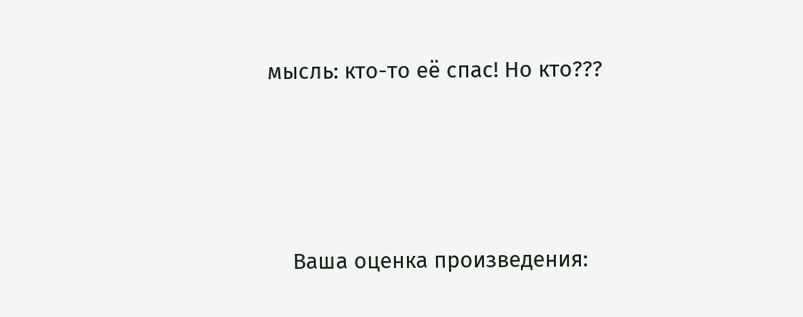мысль: кто-то её спас! Но кто???





    Ваша оценка произведения: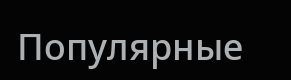Популярные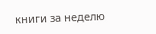книги за неделю